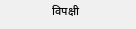विपक्षी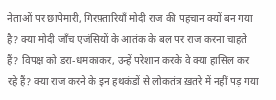नेताओं पर छापेमारी, गिरफ़्तारियाँ मोदी राज की पहचान क्यों बन गया है? क्या मोदी जाँच एजंसियों के आतंक के बल पर राज करना चाहते हैं? विपक्ष को डरा-धमकाकर, उन्हें परेशान करके वे क्या हासिल कर रहे हैं? क्या राज करने के इन हथकंडों से लोकतंत्र ख़तरे में नहीं पड़ गया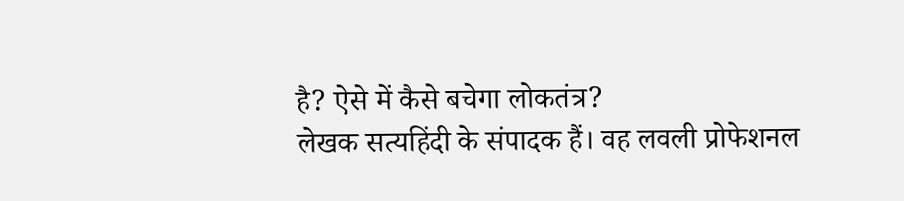है? ऐसे में कैसे बचेगा लोकतंत्र?
लेखक सत्यहिंदी के संपादक हैं। वह लवली प्रोफेशनल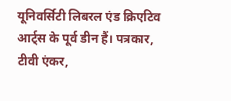यूनिवर्सिटी लिबरल एंड क्रिएटिव आर्ट्स के पूर्व डीन हैं। पत्रकार, टीवी एंकर,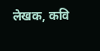लेखक, कवि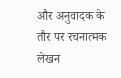और अनुवादक के तौर पर रचनात्मक लेखन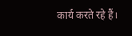कार्य करते रहे हैं।